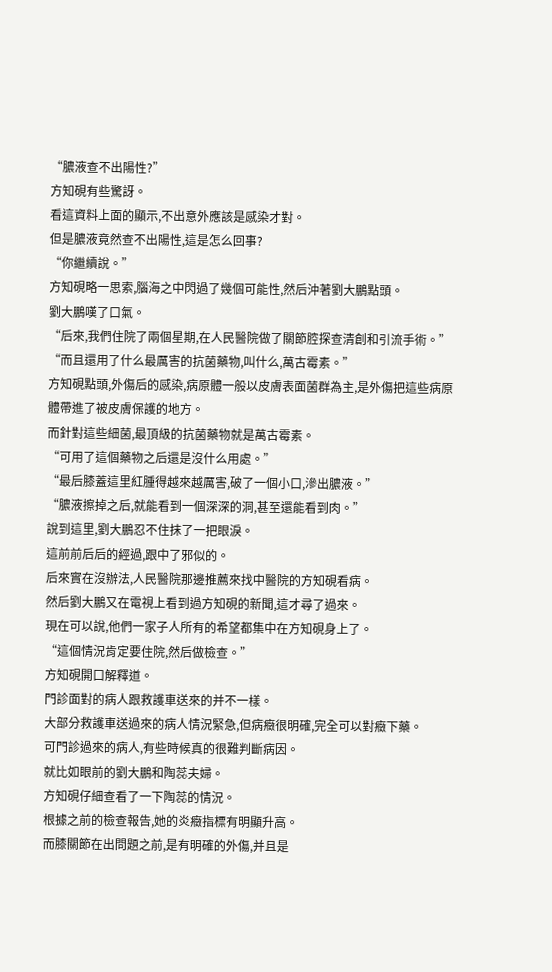“膿液查不出陽性?”
方知硯有些驚訝。
看這資料上面的顯示,不出意外應該是感染才對。
但是膿液竟然查不出陽性,這是怎么回事?
“你繼續說。”
方知硯略一思索,腦海之中閃過了幾個可能性,然后沖著劉大鵬點頭。
劉大鵬嘆了口氣。
“后來,我們住院了兩個星期,在人民醫院做了關節腔探查清創和引流手術。”
“而且還用了什么最厲害的抗菌藥物,叫什么,萬古霉素。”
方知硯點頭,外傷后的感染,病原體一般以皮膚表面菌群為主,是外傷把這些病原體帶進了被皮膚保護的地方。
而針對這些細菌,最頂級的抗菌藥物就是萬古霉素。
“可用了這個藥物之后還是沒什么用處。”
“最后膝蓋這里紅腫得越來越厲害,破了一個小口,滲出膿液。”
“膿液擦掉之后,就能看到一個深深的洞,甚至還能看到肉。”
說到這里,劉大鵬忍不住抹了一把眼淚。
這前前后后的經過,跟中了邪似的。
后來實在沒辦法,人民醫院那邊推薦來找中醫院的方知硯看病。
然后劉大鵬又在電視上看到過方知硯的新聞,這才尋了過來。
現在可以說,他們一家子人所有的希望都集中在方知硯身上了。
“這個情況肯定要住院,然后做檢查。”
方知硯開口解釋道。
門診面對的病人跟救護車送來的并不一樣。
大部分救護車送過來的病人情況緊急,但病癥很明確,完全可以對癥下藥。
可門診過來的病人,有些時候真的很難判斷病因。
就比如眼前的劉大鵬和陶蕊夫婦。
方知硯仔細查看了一下陶蕊的情況。
根據之前的檢查報告,她的炎癥指標有明顯升高。
而膝關節在出問題之前,是有明確的外傷,并且是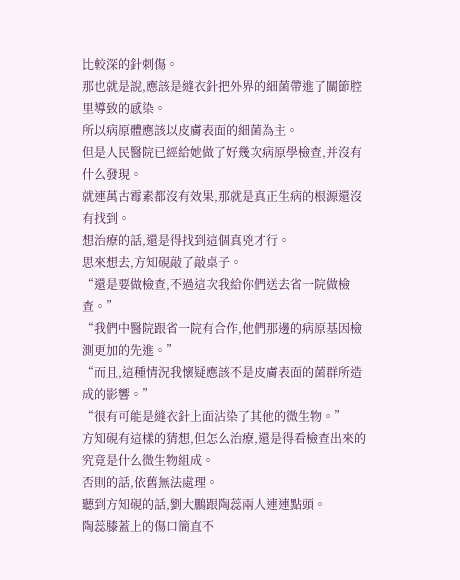比較深的針刺傷。
那也就是說,應該是縫衣針把外界的細菌帶進了關節腔里導致的感染。
所以病原體應該以皮膚表面的細菌為主。
但是人民醫院已經給她做了好幾次病原學檢查,并沒有什么發現。
就連萬古霉素都沒有效果,那就是真正生病的根源還沒有找到。
想治療的話,還是得找到這個真兇才行。
思來想去,方知硯敲了敲桌子。
“還是要做檢查,不過這次我給你們送去省一院做檢查。”
“我們中醫院跟省一院有合作,他們那邊的病原基因檢測更加的先進。”
“而且,這種情況我懷疑應該不是皮膚表面的菌群所造成的影響。”
“很有可能是縫衣針上面沾染了其他的微生物。”
方知硯有這樣的猜想,但怎么治療,還是得看檢查出來的究竟是什么微生物組成。
否則的話,依舊無法處理。
聽到方知硯的話,劉大鵬跟陶蕊兩人連連點頭。
陶蕊膝蓋上的傷口簡直不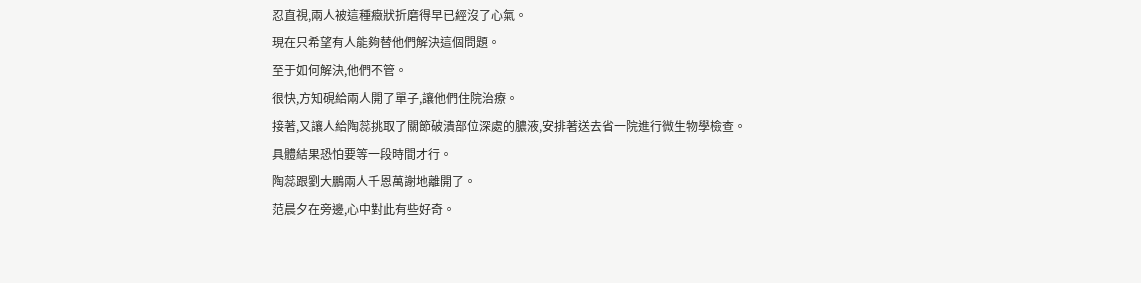忍直視,兩人被這種癥狀折磨得早已經沒了心氣。
現在只希望有人能夠替他們解決這個問題。
至于如何解決,他們不管。
很快,方知硯給兩人開了單子,讓他們住院治療。
接著,又讓人給陶蕊挑取了關節破潰部位深處的膿液,安排著送去省一院進行微生物學檢查。
具體結果恐怕要等一段時間才行。
陶蕊跟劉大鵬兩人千恩萬謝地離開了。
范晨夕在旁邊,心中對此有些好奇。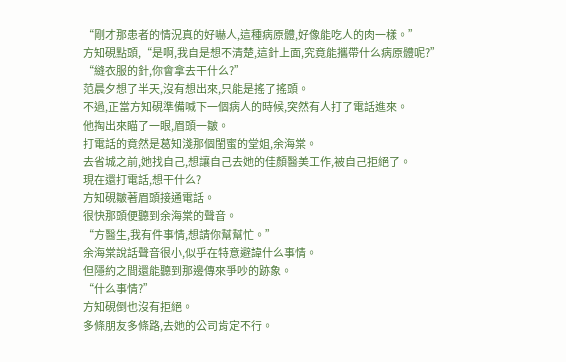“剛才那患者的情況真的好嚇人,這種病原體,好像能吃人的肉一樣。”
方知硯點頭,“是啊,我自是想不清楚,這針上面,究竟能攜帶什么病原體呢?”
“縫衣服的針,你會拿去干什么?”
范晨夕想了半天,沒有想出來,只能是搖了搖頭。
不過,正當方知硯準備喊下一個病人的時候,突然有人打了電話進來。
他掏出來瞄了一眼,眉頭一皺。
打電話的竟然是葛知淺那個閨蜜的堂姐,余海棠。
去省城之前,她找自己,想讓自己去她的佳顏醫美工作,被自己拒絕了。
現在還打電話,想干什么?
方知硯皺著眉頭接通電話。
很快那頭便聽到余海棠的聲音。
“方醫生,我有件事情,想請你幫幫忙。”
余海棠說話聲音很小,似乎在特意避諱什么事情。
但隱約之間還能聽到那邊傳來爭吵的跡象。
“什么事情?”
方知硯倒也沒有拒絕。
多條朋友多條路,去她的公司肯定不行。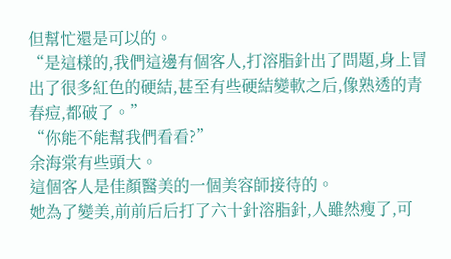但幫忙還是可以的。
“是這樣的,我們這邊有個客人,打溶脂針出了問題,身上冒出了很多紅色的硬結,甚至有些硬結變軟之后,像熟透的青春痘,都破了。”
“你能不能幫我們看看?”
余海棠有些頭大。
這個客人是佳顏醫美的一個美容師接待的。
她為了變美,前前后后打了六十針溶脂針,人雖然瘦了,可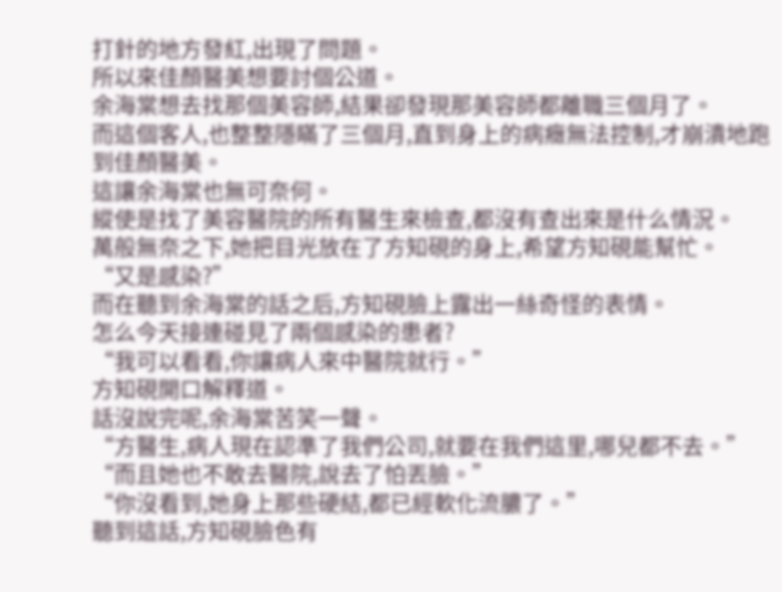打針的地方發紅,出現了問題。
所以來佳顏醫美想要討個公道。
余海棠想去找那個美容師,結果卻發現那美容師都離職三個月了。
而這個客人,也整整隱瞞了三個月,直到身上的病癥無法控制,才崩潰地跑到佳顏醫美。
這讓余海棠也無可奈何。
縱使是找了美容醫院的所有醫生來檢查,都沒有查出來是什么情況。
萬般無奈之下,她把目光放在了方知硯的身上,希望方知硯能幫忙。
“又是感染?”
而在聽到余海棠的話之后,方知硯臉上露出一絲奇怪的表情。
怎么今天接連碰見了兩個感染的患者?
“我可以看看,你讓病人來中醫院就行。”
方知硯開口解釋道。
話沒說完呢,余海棠苦笑一聲。
“方醫生,病人現在認準了我們公司,就要在我們這里,哪兒都不去。”
“而且她也不敢去醫院,說去了怕丟臉。”
“你沒看到,她身上那些硬結,都已經軟化流膿了。”
聽到這話,方知硯臉色有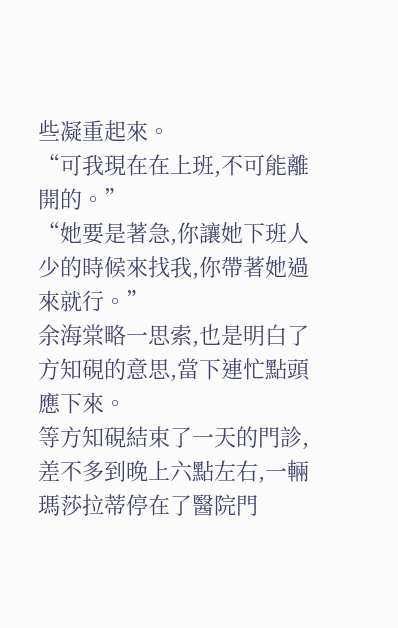些凝重起來。
“可我現在在上班,不可能離開的。”
“她要是著急,你讓她下班人少的時候來找我,你帶著她過來就行。”
余海棠略一思索,也是明白了方知硯的意思,當下連忙點頭應下來。
等方知硯結束了一天的門診,差不多到晚上六點左右,一輛瑪莎拉蒂停在了醫院門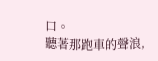口。
聽著那跑車的聲浪,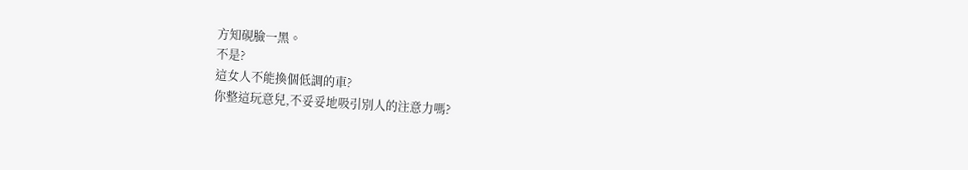方知硯臉一黑。
不是?
這女人不能換個低調的車?
你整這玩意兒,不妥妥地吸引別人的注意力嗎?